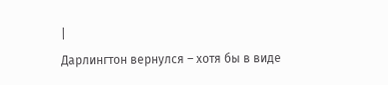|
Дарлингтон вернулся – хотя бы в виде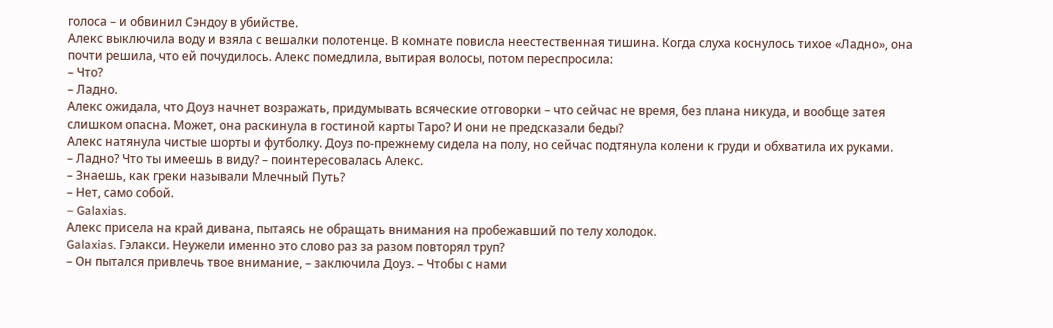голоса – и обвинил Сэндоу в убийстве.
Алекс выключила воду и взяла с вешалки полотенце. В комнате повисла неестественная тишина. Когда слуха коснулось тихое «Ладно», она почти решила, что ей почудилось. Алекс помедлила, вытирая волосы, потом переспросила:
– Что?
– Ладно.
Алекс ожидала, что Доуз начнет возражать, придумывать всяческие отговорки – что сейчас не время, без плана никуда, и вообще затея слишком опасна. Может, она раскинула в гостиной карты Таро? И они не предсказали беды?
Алекс натянула чистые шорты и футболку. Доуз по-прежнему сидела на полу, но сейчас подтянула колени к груди и обхватила их руками.
– Ладно? Что ты имеешь в виду? – поинтересовалась Алекс.
– Знаешь, как греки называли Млечный Путь?
– Нет, само собой.
– Galaxias.
Алекс присела на край дивана, пытаясь не обращать внимания на пробежавший по телу холодок.
Galaxias. Гэлакси. Неужели именно это слово раз за разом повторял труп?
– Он пытался привлечь твое внимание, – заключила Доуз. – Чтобы с нами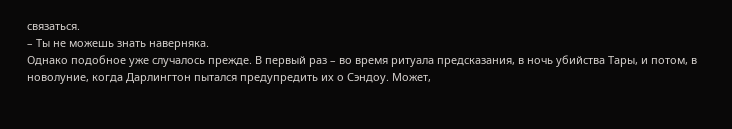связаться.
– Ты не можешь знать наверняка.
Однако подобное уже случалось прежде. В первый раз – во время ритуала предсказания, в ночь убийства Тары, и потом, в новолуние, когда Дарлингтон пытался предупредить их о Сэндоу. Может,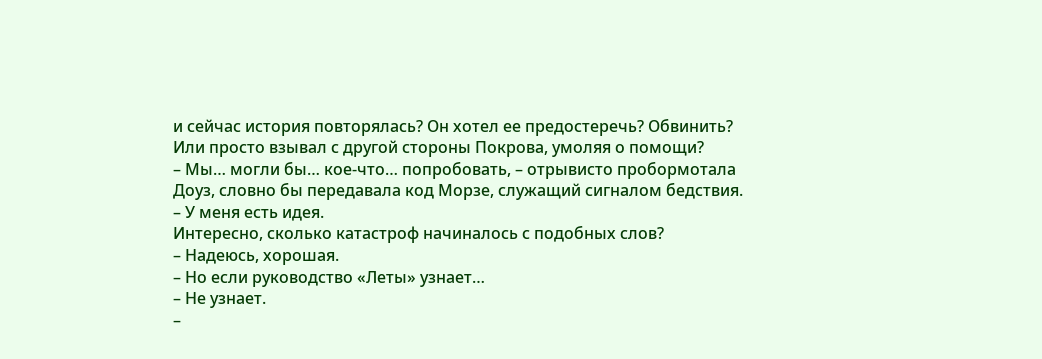и сейчас история повторялась? Он хотел ее предостеречь? Обвинить? Или просто взывал с другой стороны Покрова, умоляя о помощи?
– Мы… могли бы… кое-что… попробовать, – отрывисто пробормотала Доуз, словно бы передавала код Морзе, служащий сигналом бедствия. – У меня есть идея.
Интересно, сколько катастроф начиналось с подобных слов?
– Надеюсь, хорошая.
– Но если руководство «Леты» узнает…
– Не узнает.
–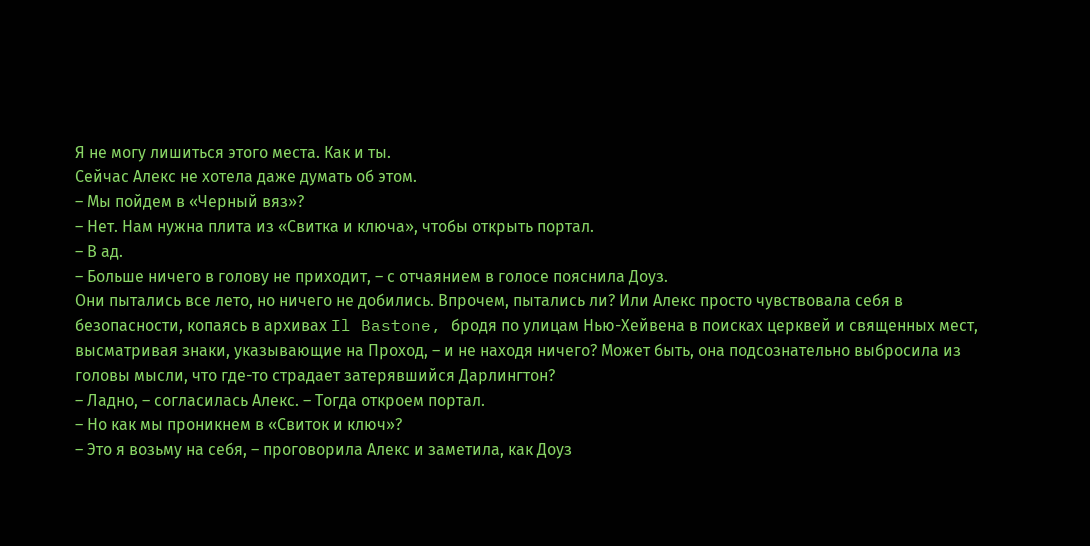Я не могу лишиться этого места. Как и ты.
Сейчас Алекс не хотела даже думать об этом.
– Мы пойдем в «Черный вяз»?
– Нет. Нам нужна плита из «Свитка и ключа», чтобы открыть портал.
– В ад.
– Больше ничего в голову не приходит, – с отчаянием в голосе пояснила Доуз.
Они пытались все лето, но ничего не добились. Впрочем, пытались ли? Или Алекс просто чувствовала себя в безопасности, копаясь в архивах Il Bastone, бродя по улицам Нью-Хейвена в поисках церквей и священных мест, высматривая знаки, указывающие на Проход, – и не находя ничего? Может быть, она подсознательно выбросила из головы мысли, что где-то страдает затерявшийся Дарлингтон?
– Ладно, – согласилась Алекс. – Тогда откроем портал.
– Но как мы проникнем в «Свиток и ключ»?
– Это я возьму на себя, – проговорила Алекс и заметила, как Доуз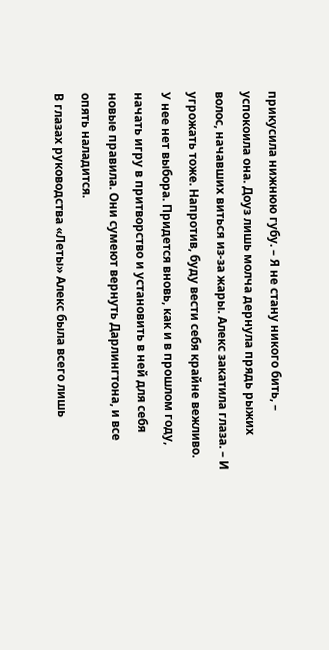прикусила нижнюю губу. – Я не стану никого бить, – успокоила она. Доуз лишь молча дернула прядь рыжих волос, начавших виться из-за жары. Алекс закатила глаза. – И угрожать тоже. Напротив, буду вести себя крайне вежливо.
У нее нет выбора. Придется вновь, как и в прошлом году, начать игру в притворство и установить в ней для себя новые правила. Они сумеют вернуть Дарлингтона, и все опять наладится.
В глазах руководства «Леты» Алекс была всего лишь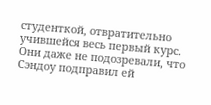студенткой, отвратительно учившейся весь первый курс. Они даже не подозревали, что Сэндоу подправил ей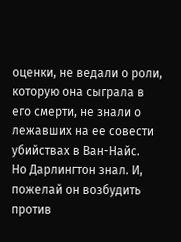оценки, не ведали о роли, которую она сыграла в его смерти, не знали о лежавших на ее совести убийствах в Ван-Найс.
Но Дарлингтон знал. И, пожелай он возбудить против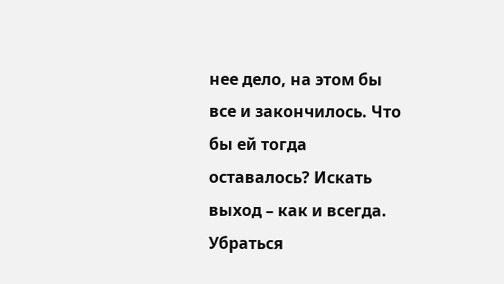нее дело, на этом бы все и закончилось. Что бы ей тогда оставалось? Искать выход – как и всегда. Убраться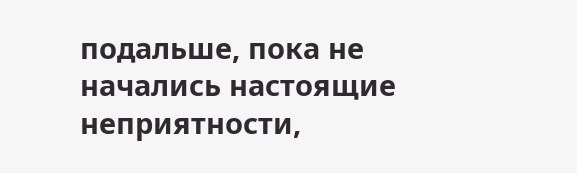подальше, пока не начались настоящие неприятности,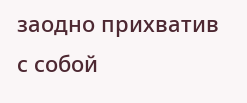заодно прихватив с собой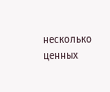несколько ценных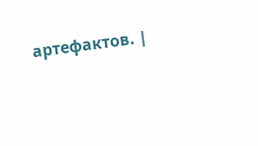артефактов. |